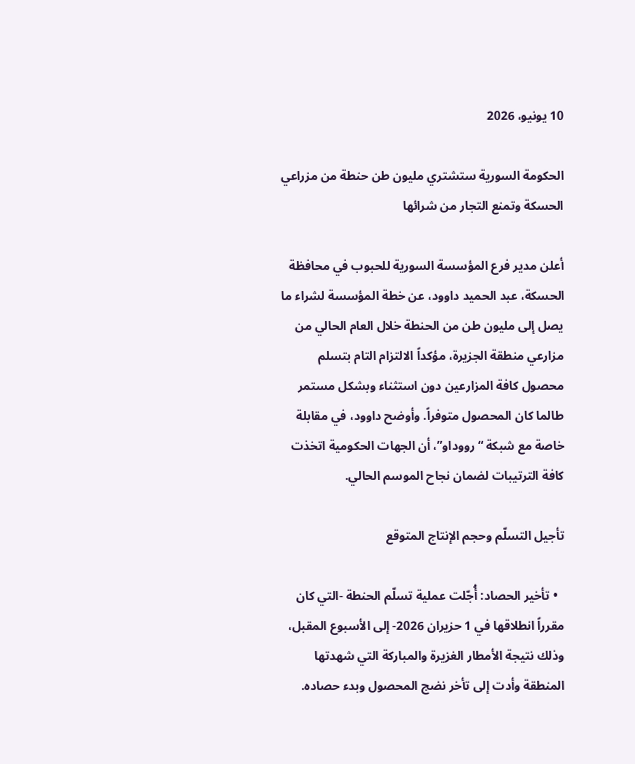10 يونيو، 2026

الحكومة السورية ستشتري مليون طن حنطة من مزراعي الحسكة وتمنع التجار من شرائها

أعلن مدير فرع المؤسسة السورية للحبوب في محافظة الحسكة، عبد الحميد داوود، عن خطة المؤسسة لشراء ما يصل إلى مليون طن من الحنطة خلال العام الحالي من مزارعي منطقة الجزيرة، مؤكداً الالتزام التام بتسلم محصول كافة المزارعين دون استثناء وبشكل مستمر طالما كان المحصول متوفراً. وأوضح داوود، في مقابلة خاصة مع شبكة “رووداو”، أن الجهات الحكومية اتخذت كافة الترتيبات لضمان نجاح الموسم الحالي.

تأجيل التسلّم وحجم الإنتاج المتوقع

  • تأخير الحصاد: أُجّلت عملية تسلّم الحنطة -التي كان مقرراً انطلاقها في 1 حزيران 2026- إلى الأسبوع المقبل، وذلك نتيجة الأمطار الغزيرة والمباركة التي شهدتها المنطقة وأدت إلى تأخر نضج المحصول وبدء حصاده.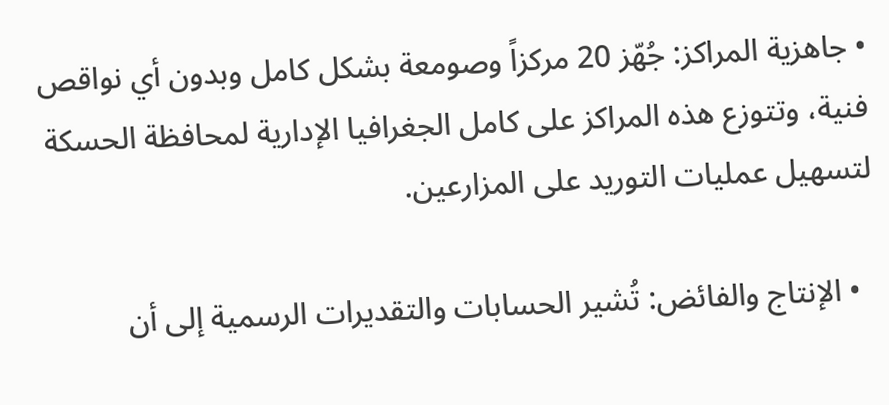• جاهزية المراكز: جُهّز 20 مركزاً وصومعة بشكل كامل وبدون أي نواقص فنية، وتتوزع هذه المراكز على كامل الجغرافيا الإدارية لمحافظة الحسكة لتسهيل عمليات التوريد على المزارعين.

  • الإنتاج والفائض: تُشير الحسابات والتقديرات الرسمية إلى أن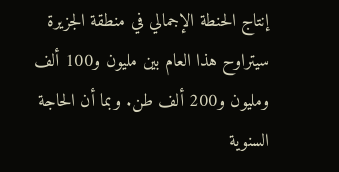إنتاج الحنطة الإجمالي في منطقة الجزيرة سيتراوح هذا العام بين مليون و100 ألف ومليون و200 ألف طن. وبما أن الحاجة السنوية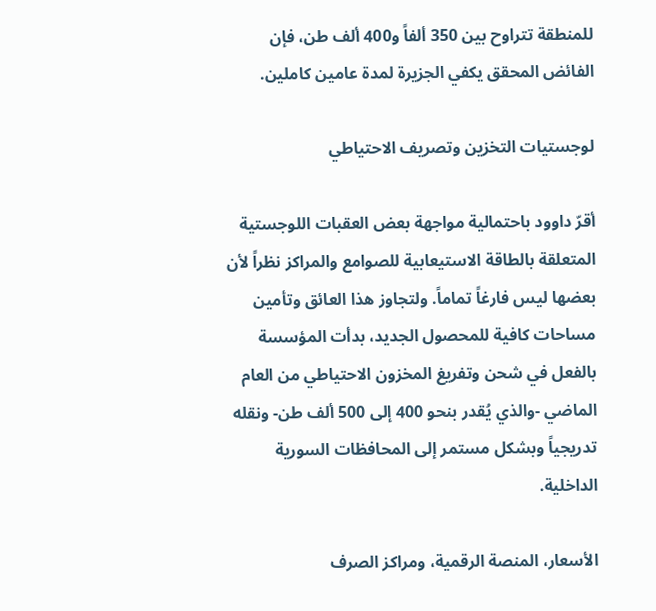للمنطقة تتراوح بين 350 ألفاً و400 ألف طن، فإن الفائض المحقق يكفي الجزيرة لمدة عامين كاملين.

لوجستيات التخزين وتصريف الاحتياطي

أقرّ داوود باحتمالية مواجهة بعض العقبات اللوجستية المتعلقة بالطاقة الاستيعابية للصوامع والمراكز نظراً لأن بعضها ليس فارغاً تماماً. ولتجاوز هذا العائق وتأمين مساحات كافية للمحصول الجديد، بدأت المؤسسة بالفعل في شحن وتفريغ المخزون الاحتياطي من العام الماضي -والذي يُقدر بنحو 400 إلى 500 ألف طن- ونقله تدريجياً وبشكل مستمر إلى المحافظات السورية الداخلية.

الأسعار، المنصة الرقمية، ومراكز الصرف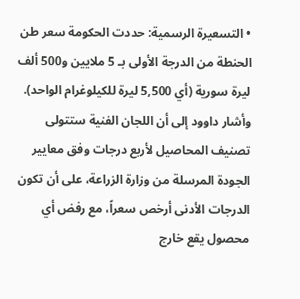• التسعيرة الرسمية: حددت الحكومة سعر طن الحنطة من الدرجة الأولى بـ 5 ملايين و500 ألف ليرة سورية (أي 5,500 ليرة للكيلوغرام الواحد). وأشار داوود إلى أن اللجان الفنية ستتولى تصنيف المحاصيل لأربع درجات وفق معايير الجودة المرسلة من وزارة الزراعة، على أن تكون الدرجات الأدنى أرخص سعراً، مع رفض أي محصول يقع خارج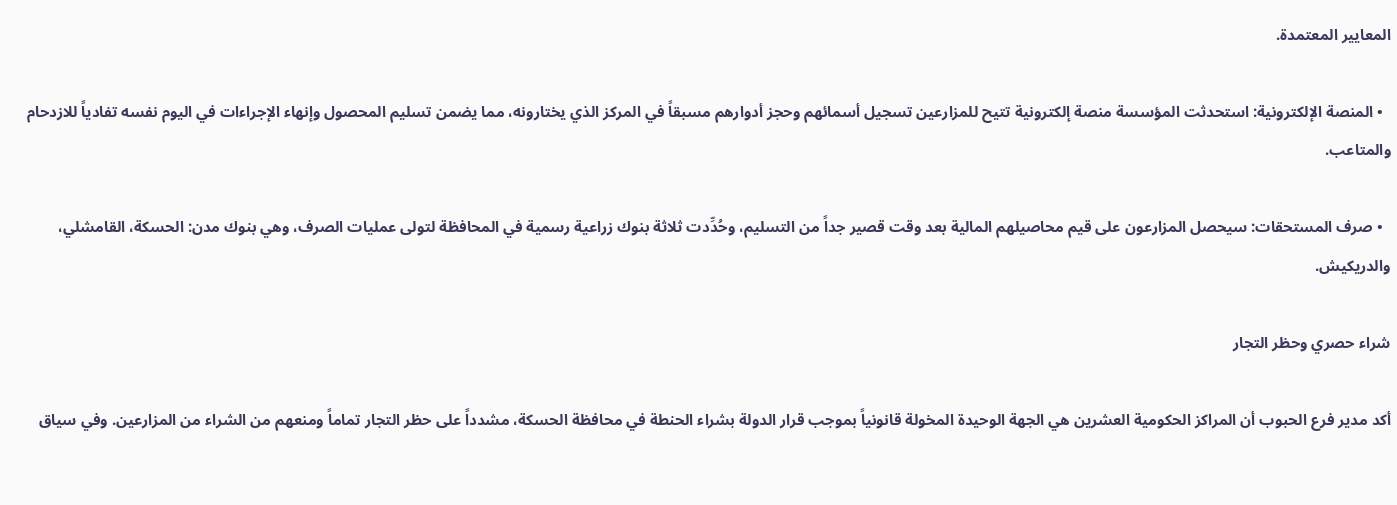المعايير المعتمدة.

  • المنصة الإلكترونية: استحدثت المؤسسة منصة إلكترونية تتيح للمزارعين تسجيل أسمائهم وحجز أدوارهم مسبقاً في المركز الذي يختارونه، مما يضمن تسليم المحصول وإنهاء الإجراءات في اليوم نفسه تفادياً للازدحام والمتاعب.

  • صرف المستحقات: سيحصل المزارعون على قيم محاصيلهم المالية بعد وقت قصير جداً من التسليم، وحُدِّدت ثلاثة بنوك زراعية رسمية في المحافظة لتولى عمليات الصرف، وهي بنوك مدن: الحسكة، القامشلي، والدريكيش.

شراء حصري وحظر التجار

أكد مدير فرع الحبوب أن المراكز الحكومية العشرين هي الجهة الوحيدة المخولة قانونياً بموجب قرار الدولة بشراء الحنطة في محافظة الحسكة، مشدداً على حظر التجار تماماً ومنعهم من الشراء من المزارعين. وفي سياق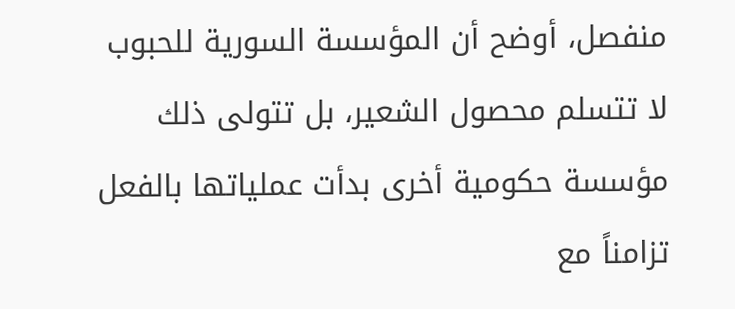منفصل، أوضح أن المؤسسة السورية للحبوب لا تتسلم محصول الشعير، بل تتولى ذلك مؤسسة حكومية أخرى بدأت عملياتها بالفعل تزامناً مع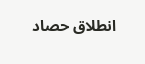انطلاق حصاد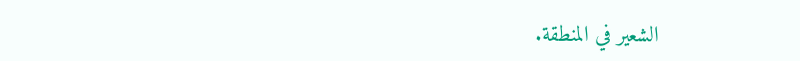الشعير في المنطقة.